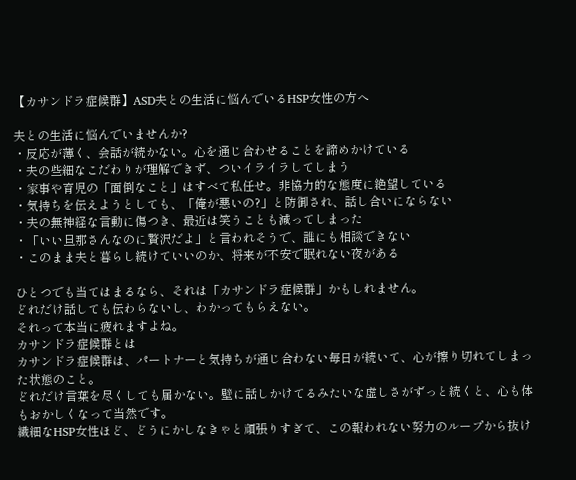【カサンドラ症候群】ASD夫との生活に悩んでいるHSP女性の方へ

夫との生活に悩んでいませんか?
・反応が薄く、会話が続かない。心を通じ合わせることを諦めかけている
・夫の些細なこだわりが理解できず、ついイライラしてしまう
・家事や育児の「面倒なこと」はすべて私任せ。非協力的な態度に絶望している
・気持ちを伝えようとしても、「俺が悪いの?」と防御され、話し合いにならない
・夫の無神経な言動に傷つき、最近は笑うことも減ってしまった
・「いい旦那さんなのに贅沢だよ」と言われそうで、誰にも相談できない
・このまま夫と暮らし続けていいのか、将来が不安で眠れない夜がある

ひとつでも当てはまるなら、それは「カサンドラ症候群」かもしれません。
どれだけ話しても伝わらないし、わかってもらえない。
それって本当に疲れますよね。
カサンドラ症候群とは
カサンドラ症候群は、パートナーと気持ちが通じ合わない毎日が続いて、心が擦り切れてしまった状態のこと。
どれだけ言葉を尽くしても届かない。壁に話しかけてるみたいな虚しさがずっと続くと、心も体もおかしくなって当然です。
繊細なHSP女性ほど、どうにかしなきゃと頑張りすぎて、この報われない努力のループから抜け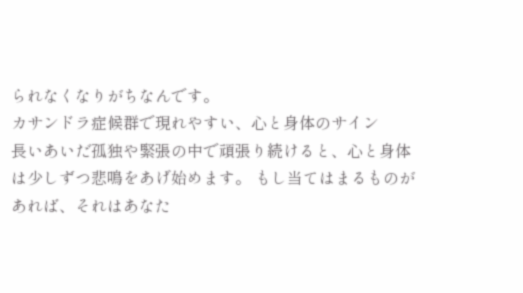られなくなりがちなんです。
カサンドラ症候群で現れやすい、心と身体のサイン
長いあいだ孤独や緊張の中で頑張り続けると、心と身体は少しずつ悲鳴をあげ始めます。 もし当てはまるものがあれば、それはあなた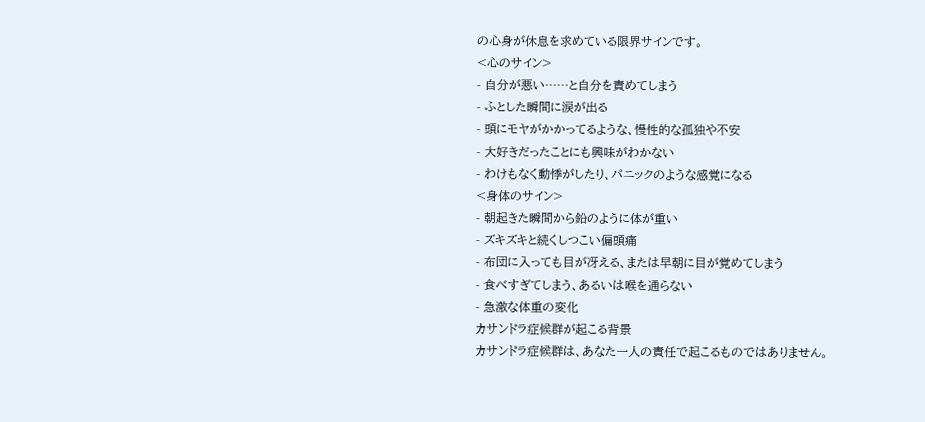の心身が休息を求めている限界サインです。
<心のサイン>
- 自分が悪い……と自分を責めてしまう
- ふとした瞬間に涙が出る
- 頭にモヤがかかってるような、慢性的な孤独や不安
- 大好きだったことにも興味がわかない
- わけもなく動悸がしたり、パニックのような感覚になる
<身体のサイン>
- 朝起きた瞬間から鉛のように体が重い
- ズキズキと続くしつこい偏頭痛
- 布団に入っても目が冴える、または早朝に目が覚めてしまう
- 食べすぎてしまう、あるいは喉を通らない
- 急激な体重の変化
カサンドラ症候群が起こる背景
カサンドラ症候群は、あなた一人の責任で起こるものではありません。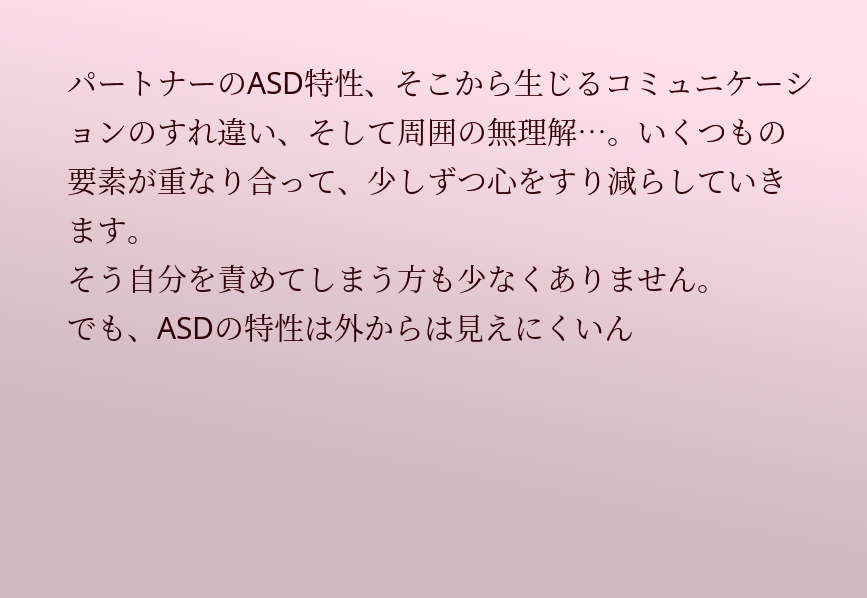パートナーのASD特性、そこから生じるコミュニケーションのすれ違い、そして周囲の無理解…。いくつもの要素が重なり合って、少しずつ心をすり減らしていきます。
そう自分を責めてしまう方も少なくありません。
でも、ASDの特性は外からは見えにくいん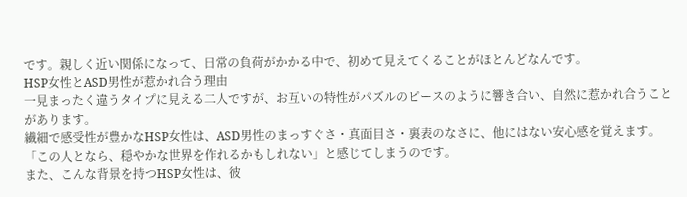です。親しく近い関係になって、日常の負荷がかかる中で、初めて見えてくることがほとんどなんです。
HSP女性とASD男性が惹かれ合う理由
一見まったく違うタイプに見える二人ですが、お互いの特性がパズルのピースのように響き合い、自然に惹かれ合うことがあります。
繊細で感受性が豊かなHSP女性は、ASD男性のまっすぐさ・真面目さ・裏表のなさに、他にはない安心感を覚えます。 「この人となら、穏やかな世界を作れるかもしれない」と感じてしまうのです。
また、こんな背景を持つHSP女性は、彼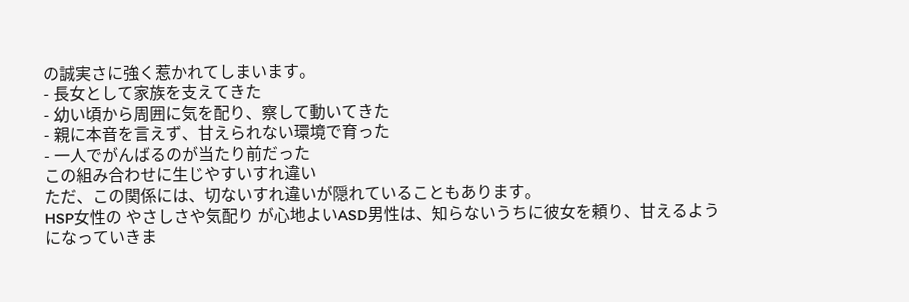の誠実さに強く惹かれてしまいます。
- 長女として家族を支えてきた
- 幼い頃から周囲に気を配り、察して動いてきた
- 親に本音を言えず、甘えられない環境で育った
- 一人でがんばるのが当たり前だった
この組み合わせに生じやすいすれ違い
ただ、この関係には、切ないすれ違いが隠れていることもあります。
HSP女性の やさしさや気配り が心地よいASD男性は、知らないうちに彼女を頼り、甘えるようになっていきま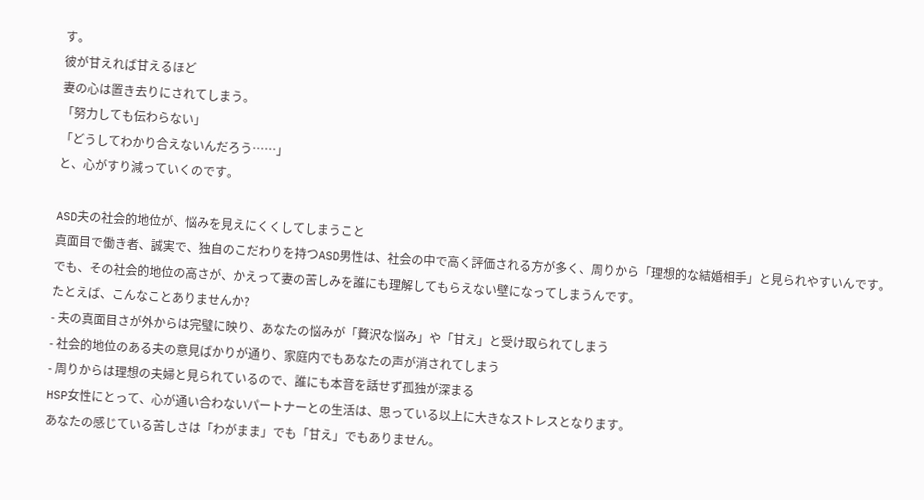す。
彼が甘えれば甘えるほど
妻の心は置き去りにされてしまう。
「努力しても伝わらない」
「どうしてわかり合えないんだろう……」
と、心がすり減っていくのです。

ASD夫の社会的地位が、悩みを見えにくくしてしまうこと
真面目で働き者、誠実で、独自のこだわりを持つASD男性は、社会の中で高く評価される方が多く、周りから「理想的な結婚相手」と見られやすいんです。
でも、その社会的地位の高さが、かえって妻の苦しみを誰にも理解してもらえない壁になってしまうんです。
たとえば、こんなことありませんか?
- 夫の真面目さが外からは完璧に映り、あなたの悩みが「贅沢な悩み」や「甘え」と受け取られてしまう
- 社会的地位のある夫の意見ばかりが通り、家庭内でもあなたの声が消されてしまう
- 周りからは理想の夫婦と見られているので、誰にも本音を話せず孤独が深まる
HSP女性にとって、心が通い合わないパートナーとの生活は、思っている以上に大きなストレスとなります。
あなたの感じている苦しさは「わがまま」でも「甘え」でもありません。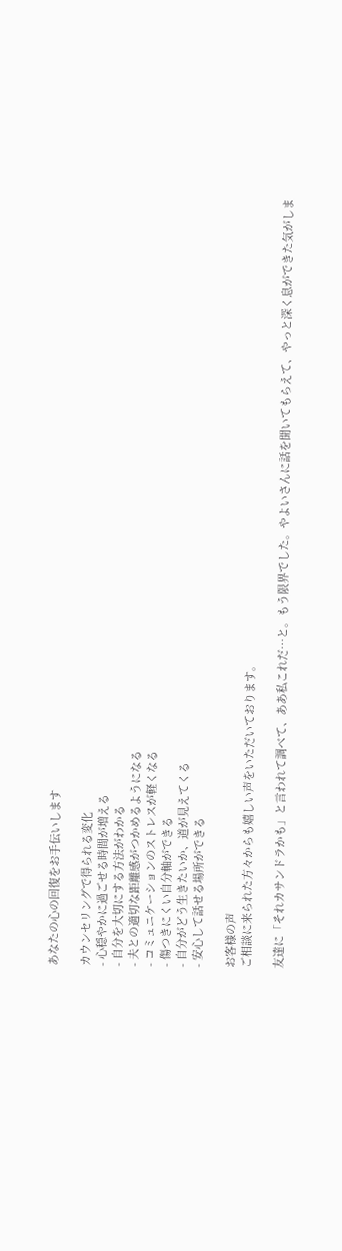あなたの心の回復をお手伝いします

カウンセリングで得られる変化
- 心穏やかに過ごせる時間が増える
- 自分を大切にする方法がわかる
- 夫との適切な距離感がつかめるようになる
- コミュニケーションのストレスが軽くなる
- 傷つきにくい自分軸ができる
- 自分がどう生きたいか、道が見えてくる
- 安心して話せる場所ができる

お客様の声
ご相談に来られた方々からも嬉しい声をいただいております。

友達に「それカサンドラかも」と言われて調べて、ああ私これだ…と。もう限界でした。やよいさんに話を聞いてもらえて、やっと深く息ができた気がしま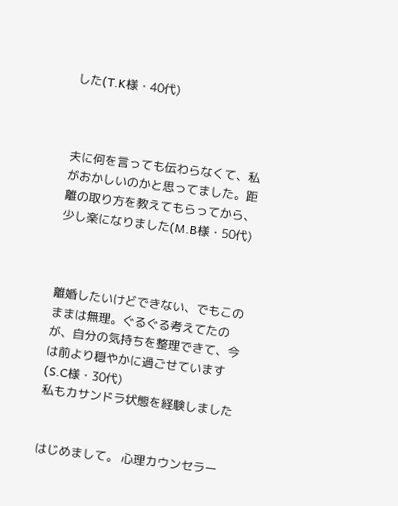した(T.K様・40代)



夫に何を言っても伝わらなくて、私がおかしいのかと思ってました。距離の取り方を教えてもらってから、少し楽になりました(M.B様・50代)



離婚したいけどできない、でもこのままは無理。ぐるぐる考えてたのが、自分の気持ちを整理できて、今は前より穏やかに過ごせています(S.C様・30代)
私もカサンドラ状態を経験しました


はじめまして。 心理カウンセラー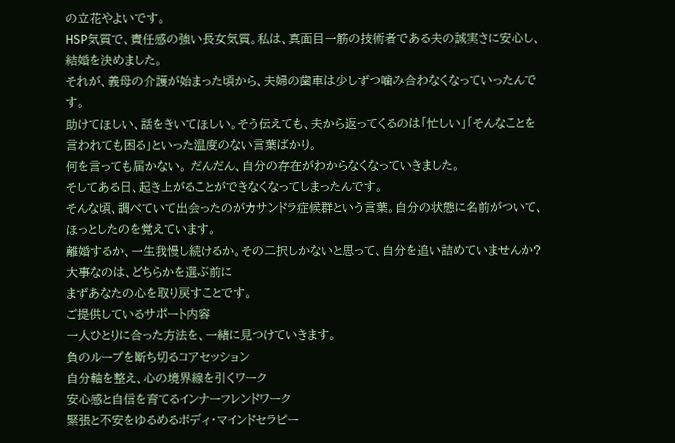の立花やよいです。
HSP気質で、責任感の強い長女気質。私は、真面目一筋の技術者である夫の誠実さに安心し、結婚を決めました。
それが、義母の介護が始まった頃から、夫婦の歯車は少しずつ噛み合わなくなっていったんです。
助けてほしい、話をきいてほしい。そう伝えても、夫から返ってくるのは「忙しい」「そんなことを言われても困る」といった温度のない言葉ばかり。
何を言っても届かない。 だんだん、自分の存在がわからなくなっていきました。
そしてある日、起き上がることができなくなってしまったんです。
そんな頃、調べていて出会ったのがカサンドラ症候群という言葉。自分の状態に名前がついて、ほっとしたのを覚えています。
離婚するか、一生我慢し続けるか。その二択しかないと思って、自分を追い詰めていませんか?
大事なのは、どちらかを選ぶ前に
まずあなたの心を取り戻すことです。
ご提供しているサポート内容
一人ひとりに合った方法を、一緒に見つけていきます。
負のループを断ち切るコアセッション
自分軸を整え、心の境界線を引くワーク
安心感と自信を育てるインナーフレンドワーク
緊張と不安をゆるめるボディ・マインドセラピー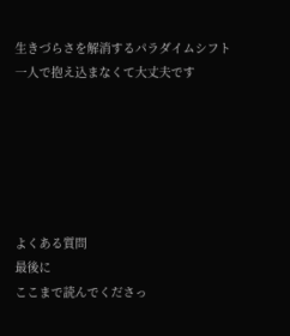生きづらさを解消するパラダイムシフト
一人で抱え込まなくて大丈夫です






よくある質問
最後に
ここまで読んでくださっ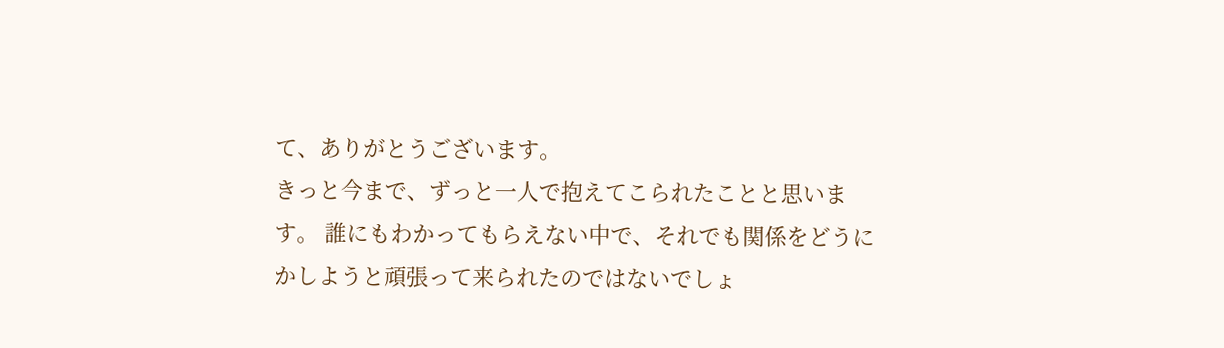て、ありがとうございます。
きっと今まで、ずっと一人で抱えてこられたことと思います。 誰にもわかってもらえない中で、それでも関係をどうにかしようと頑張って来られたのではないでしょ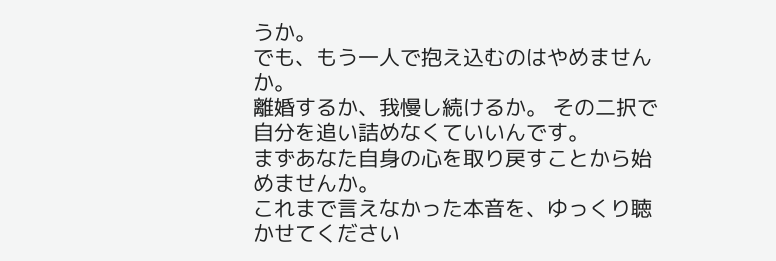うか。
でも、もう一人で抱え込むのはやめませんか。
離婚するか、我慢し続けるか。 その二択で自分を追い詰めなくていいんです。
まずあなた自身の心を取り戻すことから始めませんか。
これまで言えなかった本音を、ゆっくり聴かせてください